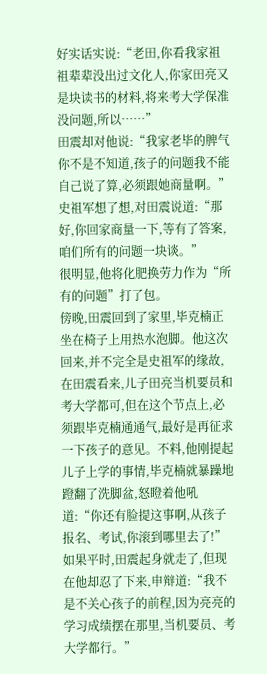好实话实说:“老田,你看我家祖祖辈辈没出过文化人,你家田亮又是块读书的材料,将来考大学保准没问题,所以……”
田震却对他说:“我家老毕的脾气你不是不知道,孩子的问题我不能自己说了算,必须跟她商量啊。”
史祖军想了想,对田震说道:“那好,你回家商量一下,等有了答案,咱们所有的问题一块谈。”
很明显,他将化肥换劳力作为“所有的问题”打了包。
傍晚,田震回到了家里,毕克楠正坐在椅子上用热水泡脚。他这次回来,并不完全是史祖军的缘故,在田震看来,儿子田亮当机要员和考大学都可,但在这个节点上,必须跟毕克楠通通气,最好是再征求一下孩子的意见。不料,他刚提起儿子上学的事情,毕克楠就暴躁地蹬翻了洗脚盆,怒瞪着他吼道:“你还有脸提这事啊,从孩子报名、考试,你滚到哪里去了!”
如果平时,田震起身就走了,但现在他却忍了下来,申辩道:“我不是不关心孩子的前程,因为亮亮的学习成绩摆在那里,当机要员、考大学都行。”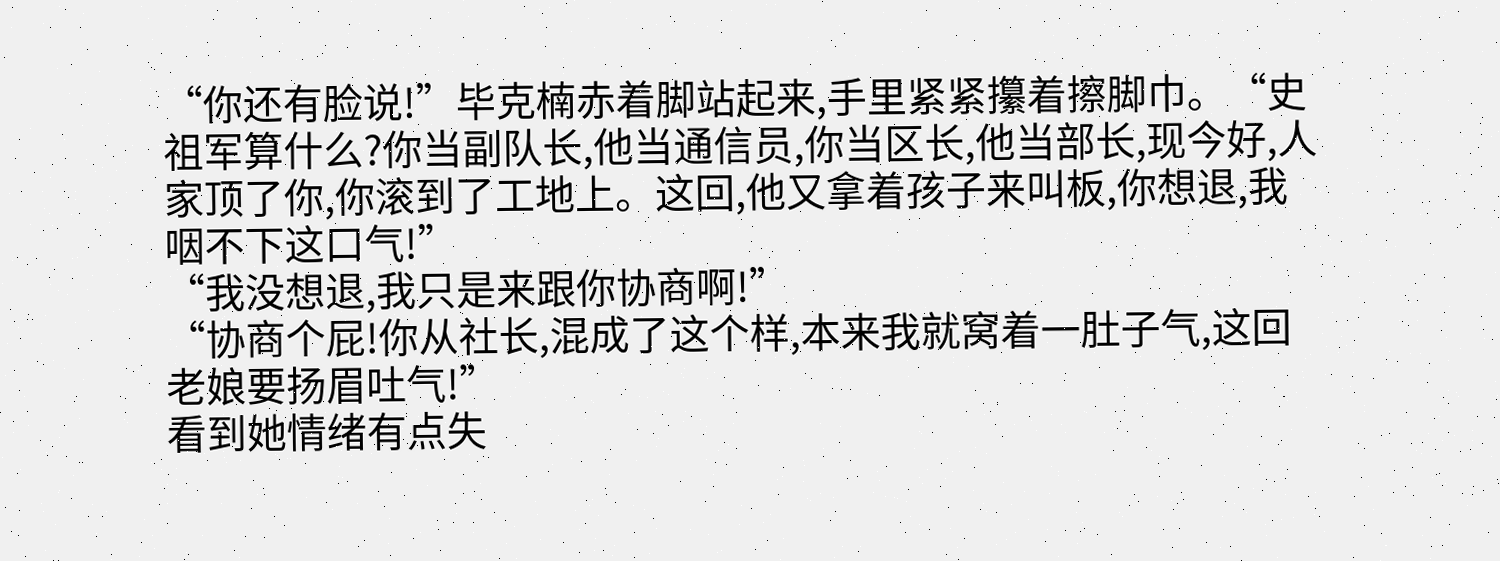“你还有脸说!”毕克楠赤着脚站起来,手里紧紧攥着擦脚巾。“史祖军算什么?你当副队长,他当通信员,你当区长,他当部长,现今好,人家顶了你,你滚到了工地上。这回,他又拿着孩子来叫板,你想退,我咽不下这口气!”
“我没想退,我只是来跟你协商啊!”
“协商个屁!你从社长,混成了这个样,本来我就窝着一肚子气,这回老娘要扬眉吐气!”
看到她情绪有点失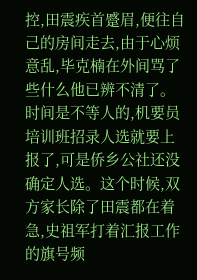控,田震疾首蹙眉,便往自己的房间走去,由于心烦意乱,毕克楠在外间骂了些什么他已辨不清了。
时间是不等人的,机要员培训班招录人选就要上报了,可是侨乡公社还没确定人选。这个时候,双方家长除了田震都在着急,史祖军打着汇报工作的旗号频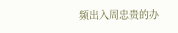频出入周忠贵的办